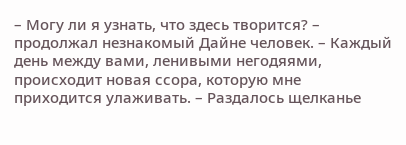– Могу ли я узнать, что здесь творится? – продолжал незнакомый Дайне человек. – Каждый день между вами, ленивыми негодяями, происходит новая ссора, которую мне приходится улаживать. – Раздалось щелканье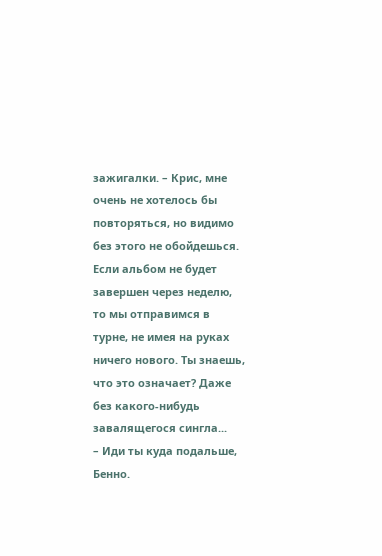зажигалки. – Крис, мне очень не хотелось бы повторяться, но видимо без этого не обойдешься. Если альбом не будет завершен через неделю, то мы отправимся в турне, не имея на руках ничего нового. Ты знаешь, что это означает? Даже без какого-нибудь завалящегося сингла...
– Иди ты куда подальше, Бенно.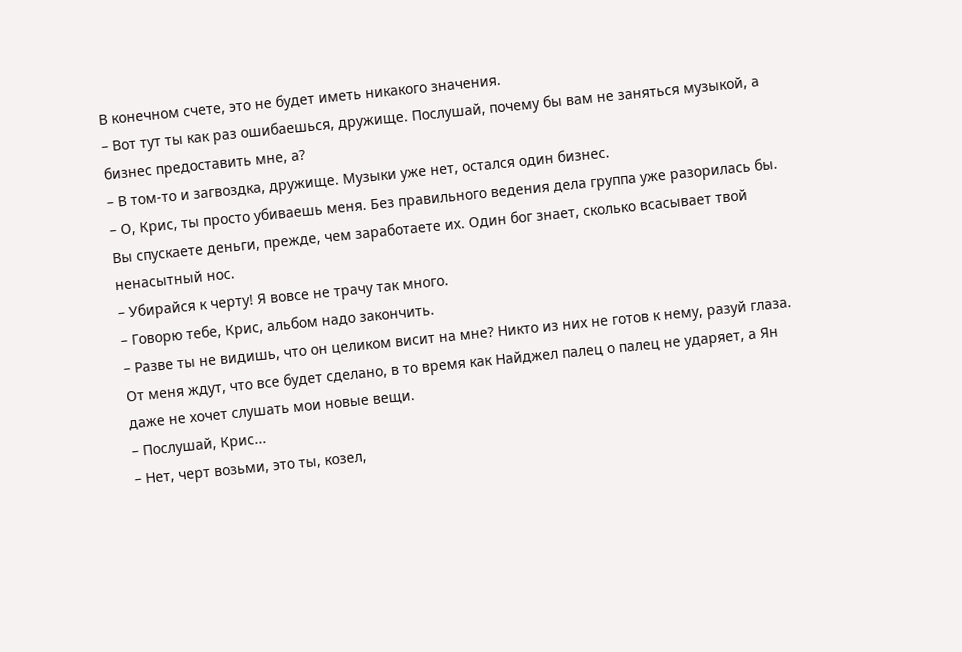В конечном счете, это не будет иметь никакого значения.
– Вот тут ты как раз ошибаешься, дружище. Послушай, почему бы вам не заняться музыкой, а бизнес предоставить мне, а?
– В том-то и загвоздка, дружище. Музыки уже нет, остался один бизнес.
– О, Крис, ты просто убиваешь меня. Без правильного ведения дела группа уже разорилась бы. Вы спускаете деньги, прежде, чем заработаете их. Один бог знает, сколько всасывает твой ненасытный нос.
– Убирайся к черту! Я вовсе не трачу так много.
– Говорю тебе, Крис, альбом надо закончить.
– Разве ты не видишь, что он целиком висит на мне? Никто из них не готов к нему, разуй глаза. От меня ждут, что все будет сделано, в то время как Найджел палец о палец не ударяет, а Ян даже не хочет слушать мои новые вещи.
– Послушай, Крис...
– Нет, черт возьми, это ты, козел,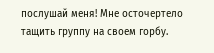послушай меня! Мне осточертело тащить группу на своем горбу.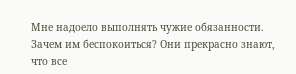Мне надоело выполнять чужие обязанности. Зачем им беспокоиться? Они прекрасно знают, что все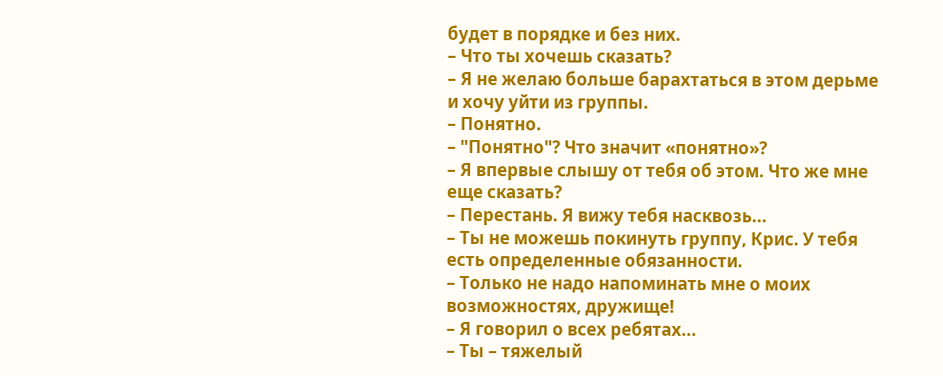будет в порядке и без них.
– Что ты хочешь сказать?
– Я не желаю больше барахтаться в этом дерьме и хочу уйти из группы.
– Понятно.
– "Понятно"? Что значит «понятно»?
– Я впервые слышу от тебя об этом. Что же мне еще сказать?
– Перестань. Я вижу тебя насквозь...
– Ты не можешь покинуть группу, Крис. У тебя есть определенные обязанности.
– Только не надо напоминать мне о моих возможностях, дружище!
– Я говорил о всех ребятах...
– Ты – тяжелый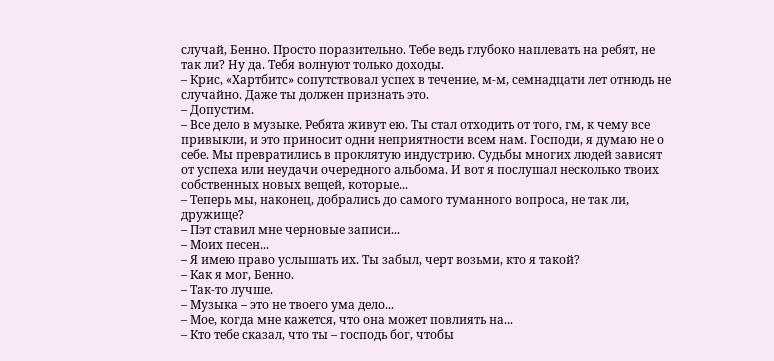случай, Бенно. Просто поразительно. Тебе ведь глубоко наплевать на ребят, не так ли? Ну да. Тебя волнуют только доходы.
– Крис, «Хартбитс» сопутствовал успех в течение, м-м, семнадцати лет отнюдь не случайно. Даже ты должен признать это.
– Допустим.
– Все дело в музыке. Ребята живут ею. Ты стал отходить от того, гм, к чему все привыкли, и это приносит одни неприятности всем нам. Господи, я думаю не о себе. Мы превратились в проклятую индустрию. Судьбы многих людей зависят от успеха или неудачи очередного альбома. И вот я послушал несколько твоих собственных новых вещей, которые...
– Теперь мы, наконец, добрались до самого туманного вопроса, не так ли, дружище?
– Пэт ставил мне черновые записи...
– Моих песен...
– Я имею право услышать их. Ты забыл, черт возьми, кто я такой?
– Как я мог, Бенно.
– Так-то лучше.
– Музыка – это не твоего ума дело...
– Мое, когда мне кажется, что она может повлиять на...
– Кто тебе сказал, что ты – господь бог, чтобы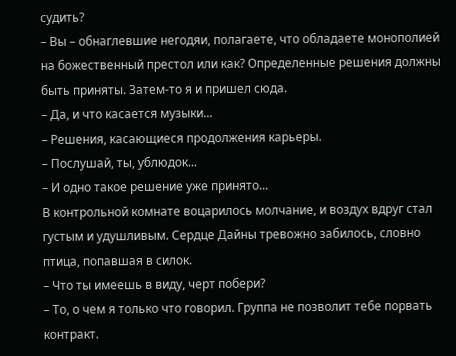судить?
– Вы – обнаглевшие негодяи, полагаете, что обладаете монополией на божественный престол или как? Определенные решения должны быть приняты. Затем-то я и пришел сюда.
– Да, и что касается музыки...
– Решения, касающиеся продолжения карьеры.
– Послушай, ты, ублюдок...
– И одно такое решение уже принято...
В контрольной комнате воцарилось молчание, и воздух вдруг стал густым и удушливым. Сердце Дайны тревожно забилось, словно птица, попавшая в силок.
– Что ты имеешь в виду, черт побери?
– То, о чем я только что говорил. Группа не позволит тебе порвать контракт.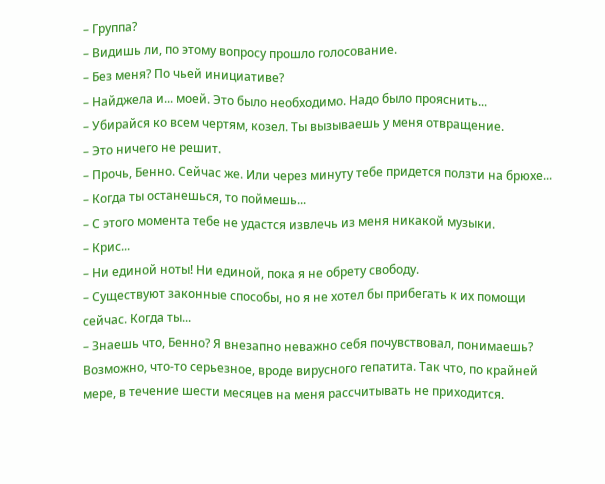– Группа?
– Видишь ли, по этому вопросу прошло голосование.
– Без меня? По чьей инициативе?
– Найджела и... моей. Это было необходимо. Надо было прояснить...
– Убирайся ко всем чертям, козел. Ты вызываешь у меня отвращение.
– Это ничего не решит.
– Прочь, Бенно. Сейчас же. Или через минуту тебе придется ползти на брюхе...
– Когда ты останешься, то поймешь...
– С этого момента тебе не удастся извлечь из меня никакой музыки.
– Крис...
– Ни единой ноты! Ни единой, пока я не обрету свободу.
– Существуют законные способы, но я не хотел бы прибегать к их помощи сейчас. Когда ты...
– Знаешь что, Бенно? Я внезапно неважно себя почувствовал, понимаешь? Возможно, что-то серьезное, вроде вирусного гепатита. Так что, по крайней мере, в течение шести месяцев на меня рассчитывать не приходится.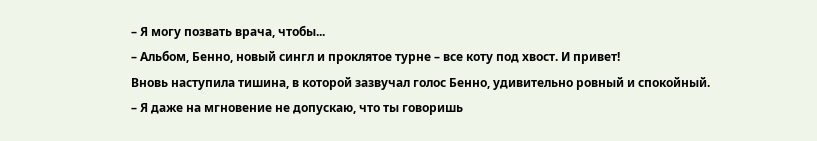– Я могу позвать врача, чтобы...
– Альбом, Бенно, новый сингл и проклятое турне – все коту под хвост. И привет!
Вновь наступила тишина, в которой зазвучал голос Бенно, удивительно ровный и спокойный.
– Я даже на мгновение не допускаю, что ты говоришь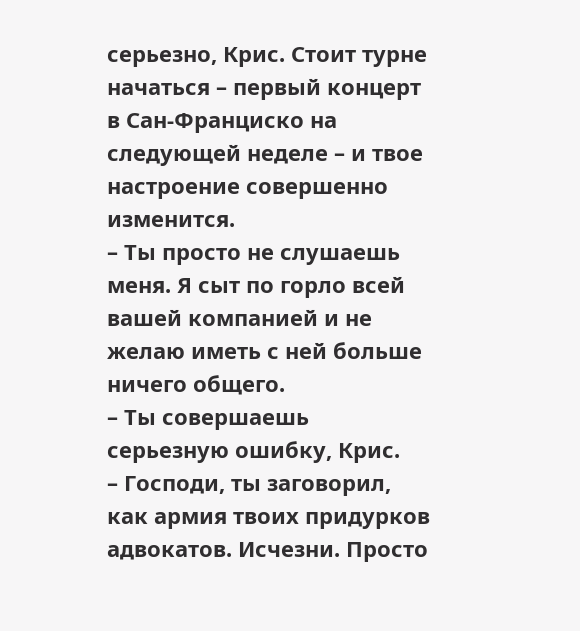серьезно, Крис. Стоит турне начаться – первый концерт в Сан-Франциско на следующей неделе – и твое настроение совершенно изменится.
– Ты просто не слушаешь меня. Я сыт по горло всей вашей компанией и не желаю иметь с ней больше ничего общего.
– Ты совершаешь серьезную ошибку, Крис.
– Господи, ты заговорил, как армия твоих придурков адвокатов. Исчезни. Просто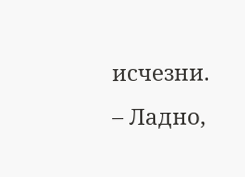исчезни.
– Ладно,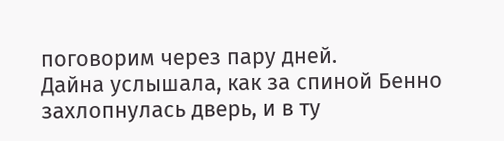поговорим через пару дней.
Дайна услышала, как за спиной Бенно захлопнулась дверь, и в ту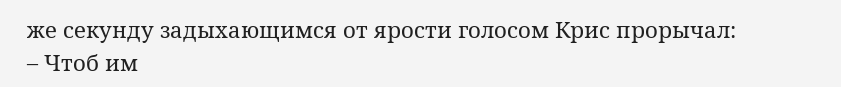же секунду задыхающимся от ярости голосом Крис прорычал:
– Чтоб им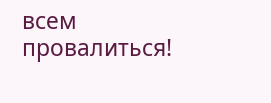всем провалиться!